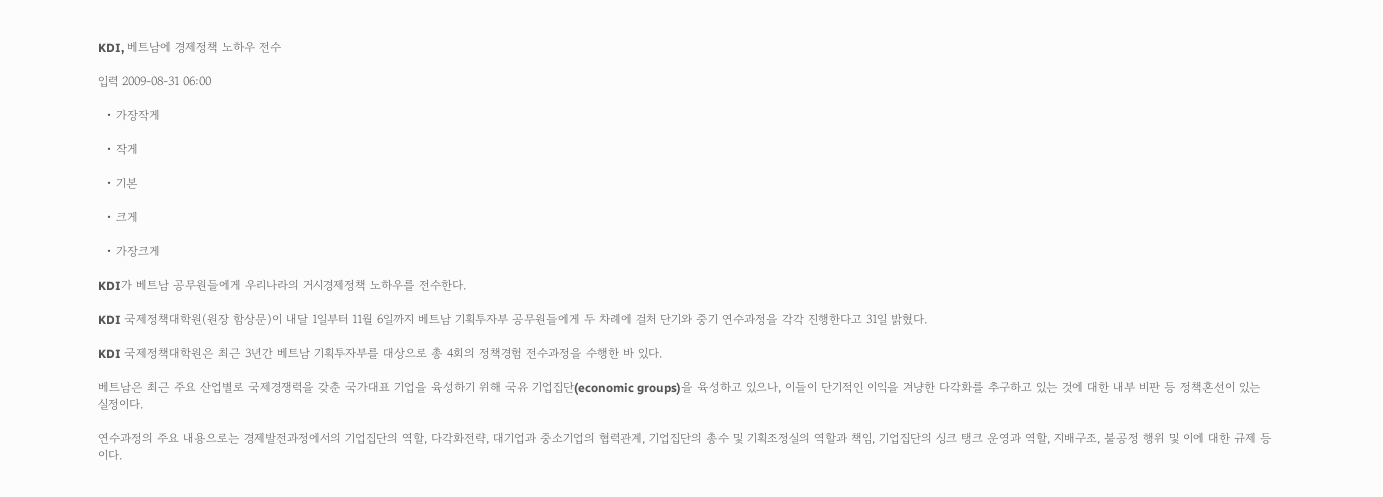KDI, 베트남에 경제정책 노하우 전수

입력 2009-08-31 06:00

  • 가장작게

  • 작게

  • 기본

  • 크게

  • 가장크게

KDI가 베트남 공무원들에게 우리나라의 거시경제정책 노하우를 전수한다.

KDI 국제정책대학원(원장 함상문)이 내달 1일부터 11월 6일까지 베트남 기획투자부 공무원들에게 두 차례에 걸처 단기와 중기 연수과정을 각각 진행한다고 31일 밝혔다.

KDI 국제정책대학원은 최근 3년간 베트남 기획투자부를 대상으로 총 4회의 정책경험 전수과정을 수행한 바 있다.

베트남은 최근 주요 산업별로 국제경쟁력을 갖춘 국가대표 기업을 육성하기 위해 국유 기업집단(economic groups)을 육성하고 있으나, 이들이 단기적인 이익을 겨냥한 다각화를 추구하고 있는 것에 대한 내부 비판 등 정책혼선이 있는 실정이다.

연수과정의 주요 내용으로는 경제발전과정에서의 기업집단의 역할, 다각화전략, 대기업과 중소기업의 협력관계, 기업집단의 총수 및 기획조정실의 역할과 책임, 기업집단의 싱크 탱크 운영과 역할, 지배구조, 불공정 행위 및 이에 대한 규제 등 이다.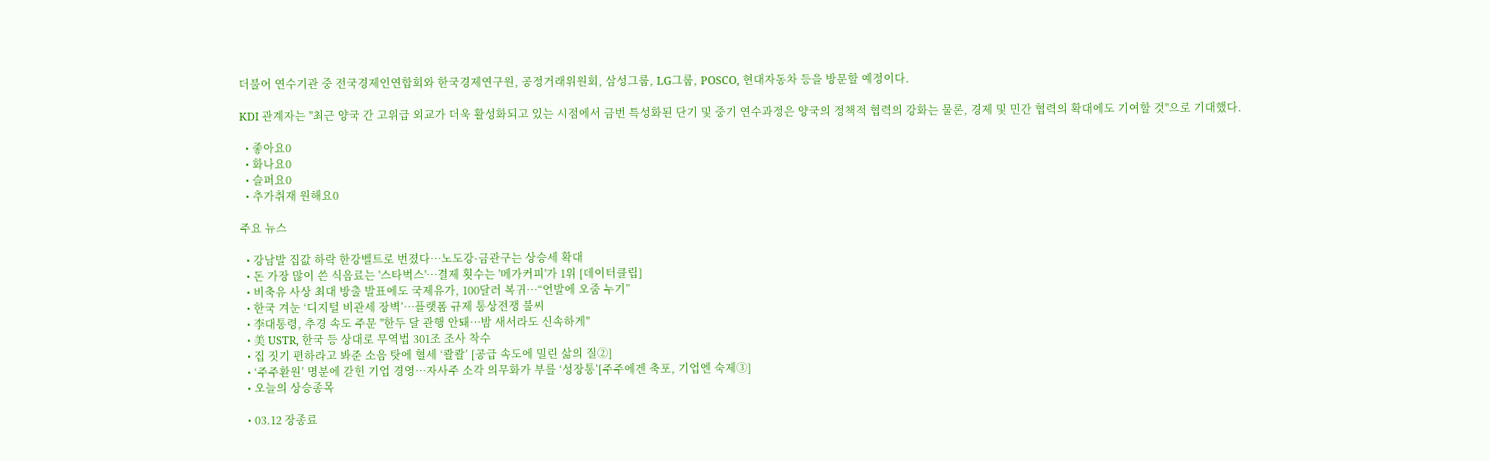더불어 연수기관 중 전국경제인연합회와 한국경제연구원, 공정거래위원회, 삼성그룹, LG그룹, POSCO, 현대자동차 등을 방문할 예정이다.

KDI 관계자는 "최근 양국 간 고위급 외교가 더욱 활성화되고 있는 시점에서 금번 특성화된 단기 및 중기 연수과정은 양국의 정책적 협력의 강화는 물론, 경제 및 민간 협력의 확대에도 기여할 것"으로 기대했다.

  • 좋아요0
  • 화나요0
  • 슬퍼요0
  • 추가취재 원해요0

주요 뉴스

  • 강남발 집값 하락 한강벨트로 번졌다⋯노도강·금관구는 상승세 확대
  • 돈 가장 많이 쓴 식음료는 '스타벅스'…결제 횟수는 '메가커피'가 1위 [데이터클립]
  • 비축유 사상 최대 방출 발표에도 국제유가, 100달러 복귀⋯“언발에 오줌 누기”
  • 한국 겨눈 ‘디지털 비관세 장벽’…플랫폼 규제 통상전쟁 불씨
  • 李대통령, 추경 속도 주문 "한두 달 관행 안돼…밤 새서라도 신속하게"
  • 美 USTR, 한국 등 상대로 무역법 301조 조사 착수
  • 집 짓기 편하라고 봐준 소음 탓에 혈세 ‘콸콸’ [공급 속도에 밀린 삶의 질②]
  • ‘주주환원’ 명분에 갇힌 기업 경영…자사주 소각 의무화가 부를 ‘성장통’[주주에겐 축포, 기업엔 숙제③]
  • 오늘의 상승종목

  • 03.12 장종료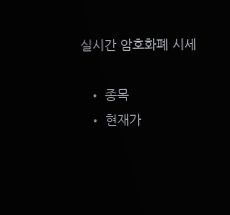실시간 암호화폐 시세

  • 종목
  • 현재가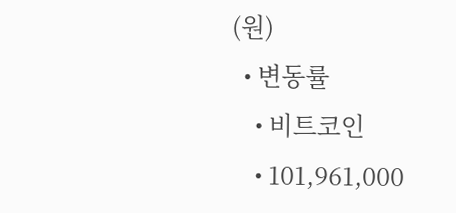(원)
  • 변동률
    • 비트코인
    • 101,961,000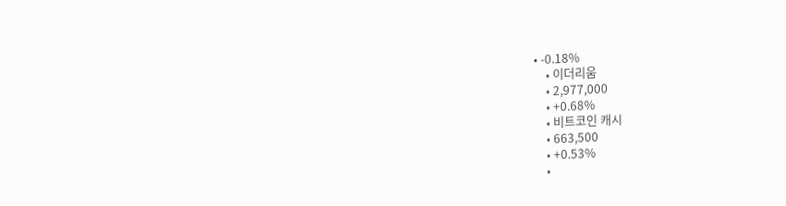• -0.18%
    • 이더리움
    • 2,977,000
    • +0.68%
    • 비트코인 캐시
    • 663,500
    • +0.53%
    •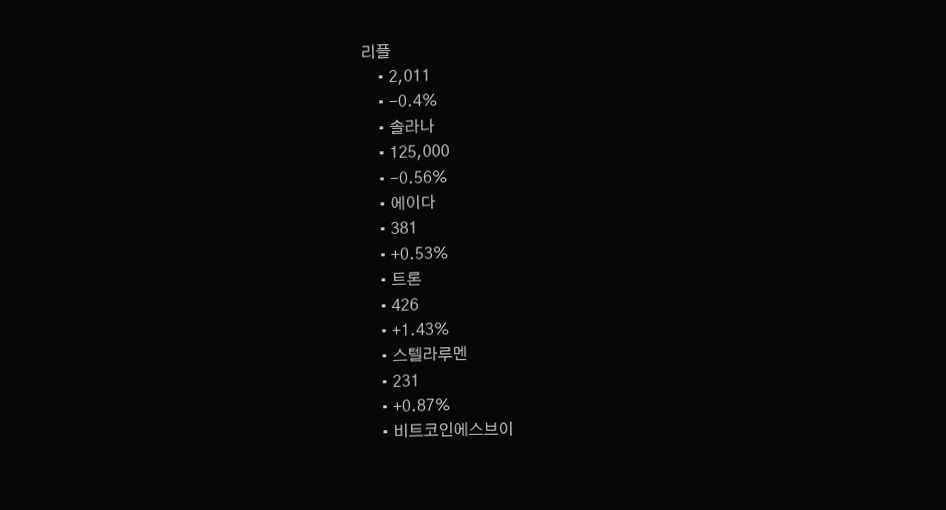리플
    • 2,011
    • -0.4%
    • 솔라나
    • 125,000
    • -0.56%
    • 에이다
    • 381
    • +0.53%
    • 트론
    • 426
    • +1.43%
    • 스텔라루멘
    • 231
    • +0.87%
    • 비트코인에스브이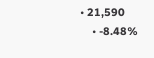• 21,590
    • -8.48%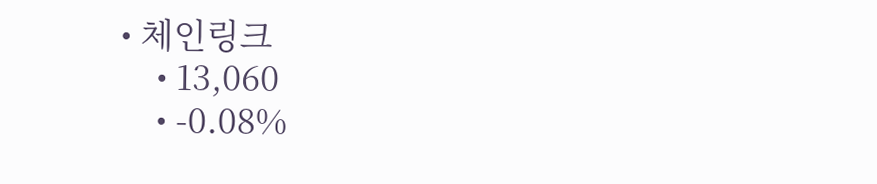• 체인링크
    • 13,060
    • -0.08%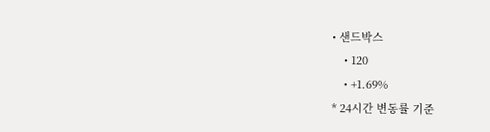• 샌드박스
    • 120
    • +1.69%
* 24시간 변동률 기준